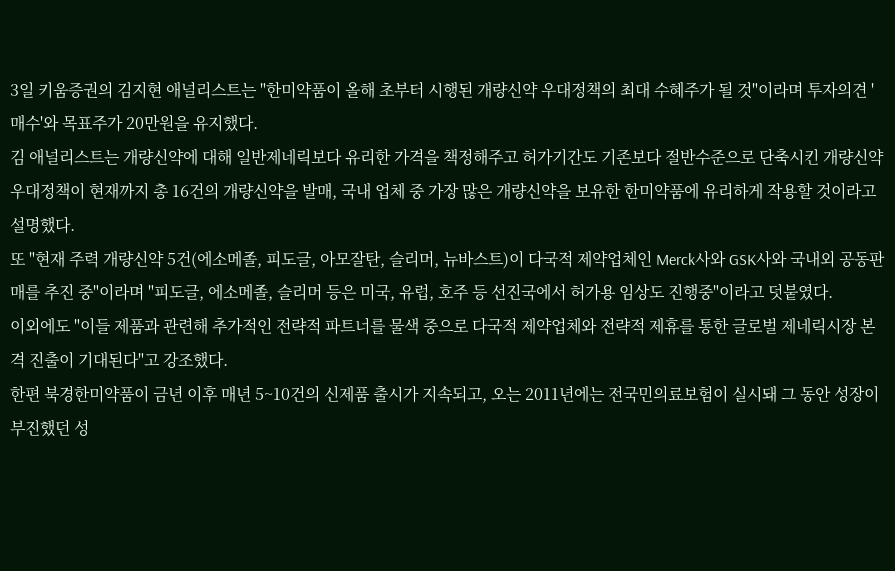3일 키움증권의 김지현 애널리스트는 "한미약품이 올해 초부터 시행된 개량신약 우대정책의 최대 수혜주가 될 것"이라며 투자의견 '매수'와 목표주가 20만원을 유지했다.
김 애널리스트는 개량신약에 대해 일반제네릭보다 유리한 가격을 책정해주고 허가기간도 기존보다 절반수준으로 단축시킨 개량신약 우대정책이 현재까지 총 16건의 개량신약을 발매, 국내 업체 중 가장 많은 개량신약을 보유한 한미약품에 유리하게 작용할 것이라고 설명했다.
또 "현재 주력 개량신약 5건(에소메졸, 피도글, 아모잘탄, 슬리머, 뉴바스트)이 다국적 제약업체인 Merck사와 GSK사와 국내외 공동판매를 추진 중"이라며 "피도글, 에소메졸, 슬리머 등은 미국, 유럽, 호주 등 선진국에서 허가용 임상도 진행중"이라고 덧붙였다.
이외에도 "이들 제품과 관련해 추가적인 전략적 파트너를 물색 중으로 다국적 제약업체와 전략적 제휴를 통한 글로벌 제네릭시장 본격 진출이 기대된다"고 강조했다.
한편 북경한미약품이 금년 이후 매년 5~10건의 신제품 출시가 지속되고, 오는 2011년에는 전국민의료보험이 실시돼 그 동안 성장이 부진했던 성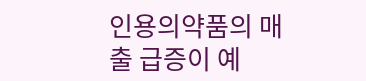인용의약품의 매출 급증이 예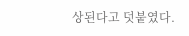상된다고 덧붙였다.